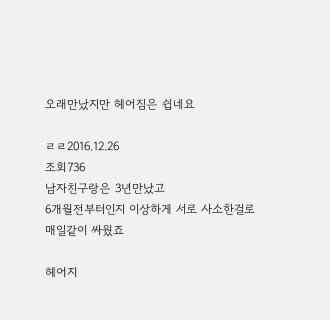오래만났지만 헤어짐은 쉽네요

ㄹㄹ2016.12.26
조회736
남자친구랑은 3년만났고
6개월전부터인지 이상하게 서로 사소한걸로
매일같이 싸웠죠

헤어지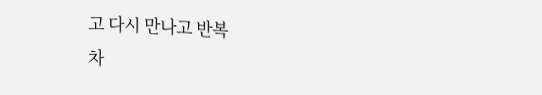고 다시 만나고 반복
차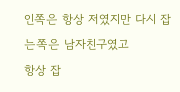인쪽은 항상 저였지만 다시 잡는쪽은 남자친구였고
항상 잡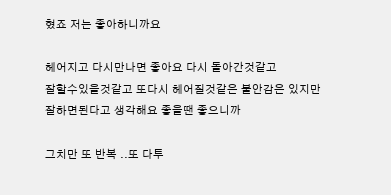혔죠 저는 좋아하니까요

헤어지고 다시만나면 좋아요 다시 돌아간것같고
잘할수있을것같고 또다시 헤어질것같은 불안감은 있지만
잘하면된다고 생각해요 좋을땐 좋으니까

그치만 또 반복 ..또 다투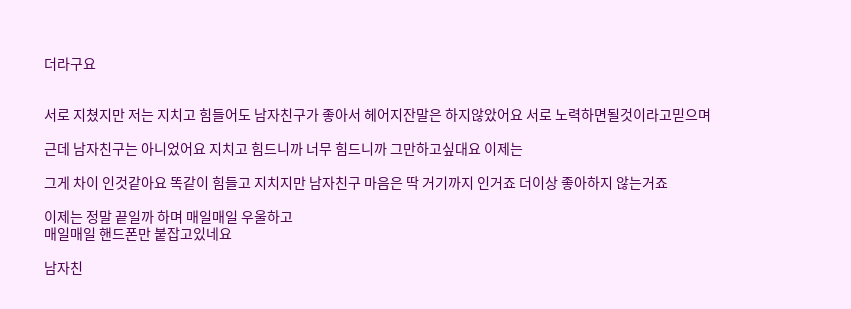더라구요


서로 지쳤지만 저는 지치고 힘들어도 남자친구가 좋아서 헤어지잔말은 하지않았어요 서로 노력하면될것이라고믿으며

근데 남자친구는 아니었어요 지치고 힘드니까 너무 힘드니까 그만하고싶대요 이제는

그게 차이 인것같아요 똑같이 힘들고 지치지만 남자친구 마음은 딱 거기까지 인거죠 더이상 좋아하지 않는거죠

이제는 정말 끝일까 하며 매일매일 우울하고
매일매일 핸드폰만 붙잡고있네요

남자친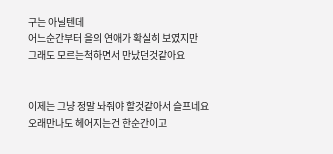구는 아닐텐데
어느순간부터 을의 연애가 확실히 보였지만
그래도 모르는척하면서 만났던것같아요


이제는 그냥 정말 놔줘야 할것같아서 슬프네요
오래만나도 헤어지는건 한순간이고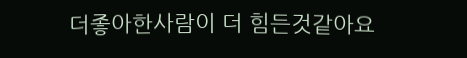더좋아한사람이 더 힘든것같아요